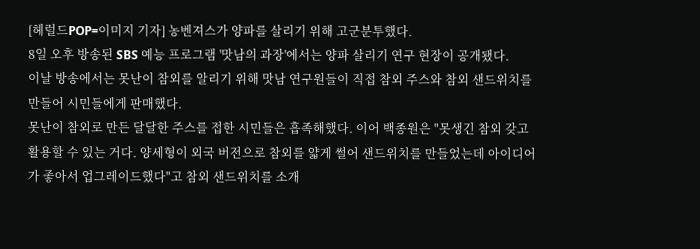[헤럴드POP=이미지 기자] 농벤져스가 양파를 살리기 위해 고군분투했다.
8일 오후 방송된 SBS 예능 프로그램 '맛남의 과장'에서는 양파 살리기 연구 현장이 공개됐다.
이날 방송에서는 못난이 참외를 알리기 위해 맛남 연구원들이 직접 참외 주스와 참외 샌드위치를 만들어 시민들에게 판매했다.
못난이 참외로 만든 달달한 주스를 접한 시민들은 흡족해했다. 이어 백종원은 "못생긴 참외 갖고 활용할 수 있는 거다. 양세형이 외국 버전으로 참외를 얇게 썰어 샌드위치를 만들었는데 아이디어가 좋아서 업그레이드했다"고 참외 샌드위치를 소개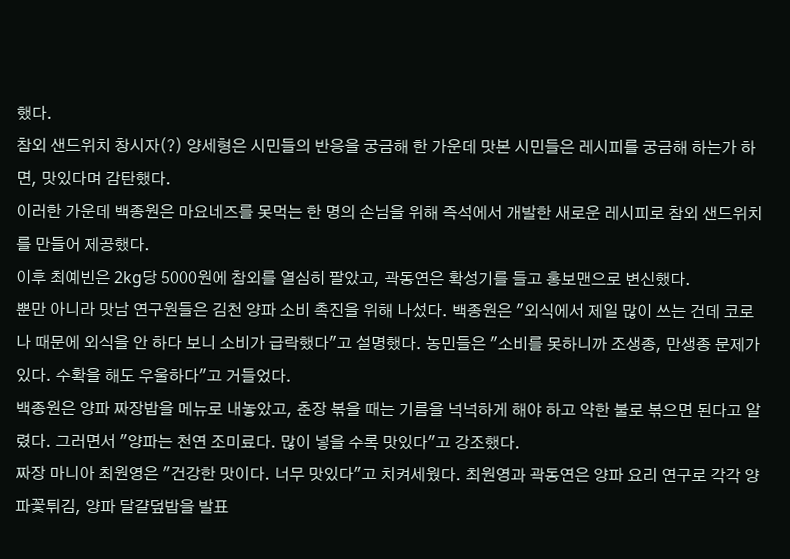했다.
참외 샌드위치 창시자(?) 양세형은 시민들의 반응을 궁금해 한 가운데 맛본 시민들은 레시피를 궁금해 하는가 하면, 맛있다며 감탄했다.
이러한 가운데 백종원은 마요네즈를 못먹는 한 명의 손님을 위해 즉석에서 개발한 새로운 레시피로 참외 샌드위치를 만들어 제공했다.
이후 최예빈은 2kg당 5000원에 참외를 열심히 팔았고, 곽동연은 확성기를 들고 홍보맨으로 변신했다.
뿐만 아니라 맛남 연구원들은 김천 양파 소비 촉진을 위해 나섰다. 백종원은 "외식에서 제일 많이 쓰는 건데 코로나 때문에 외식을 안 하다 보니 소비가 급락했다"고 설명했다. 농민들은 "소비를 못하니까 조생종, 만생종 문제가 있다. 수확을 해도 우울하다"고 거들었다.
백종원은 양파 짜장밥을 메뉴로 내놓았고, 춘장 볶을 때는 기름을 넉넉하게 해야 하고 약한 불로 볶으면 된다고 알렸다. 그러면서 "양파는 천연 조미료다. 많이 넣을 수록 맛있다"고 강조했다.
짜장 마니아 최원영은 "건강한 맛이다. 너무 맛있다"고 치켜세웠다. 최원영과 곽동연은 양파 요리 연구로 각각 양파꽃튀김, 양파 달걀덮밥을 발표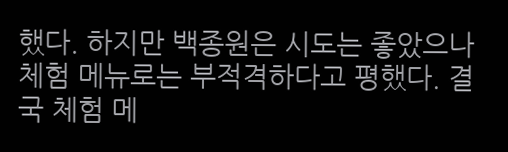했다. 하지만 백종원은 시도는 좋았으나 체험 메뉴로는 부적격하다고 평했다. 결국 체험 메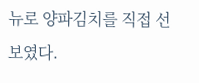뉴로 양파김치를 직접 선보였다.